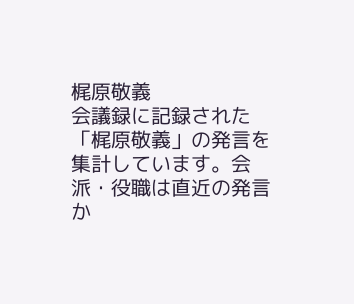梶原敬義
会議録に記録された「梶原敬義」の発言を集計しています。会派・役職は直近の発言か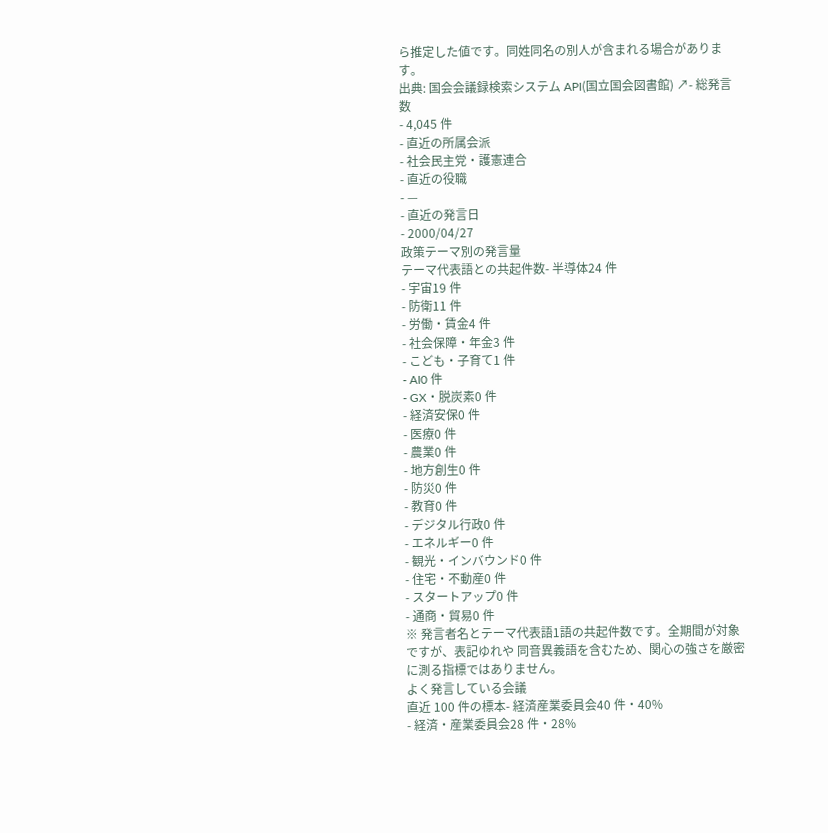ら推定した値です。同姓同名の別人が含まれる場合があります。
出典: 国会会議録検索システム API(国立国会図書館) ↗- 総発言数
- 4,045 件
- 直近の所属会派
- 社会民主党・護憲連合
- 直近の役職
- —
- 直近の発言日
- 2000/04/27
政策テーマ別の発言量
テーマ代表語との共起件数- 半導体24 件
- 宇宙19 件
- 防衛11 件
- 労働・賃金4 件
- 社会保障・年金3 件
- こども・子育て1 件
- AI0 件
- GX・脱炭素0 件
- 経済安保0 件
- 医療0 件
- 農業0 件
- 地方創生0 件
- 防災0 件
- 教育0 件
- デジタル行政0 件
- エネルギー0 件
- 観光・インバウンド0 件
- 住宅・不動産0 件
- スタートアップ0 件
- 通商・貿易0 件
※ 発言者名とテーマ代表語1語の共起件数です。全期間が対象ですが、表記ゆれや 同音異義語を含むため、関心の強さを厳密に測る指標ではありません。
よく発言している会議
直近 100 件の標本- 経済産業委員会40 件・40%
- 経済・産業委員会28 件・28%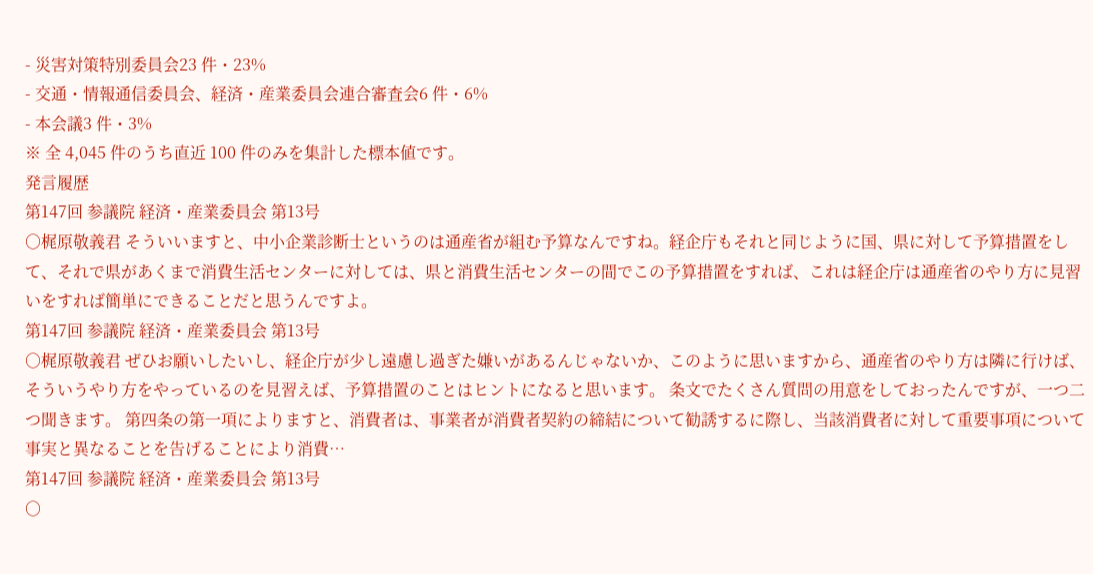- 災害対策特別委員会23 件・23%
- 交通・情報通信委員会、経済・産業委員会連合審査会6 件・6%
- 本会議3 件・3%
※ 全 4,045 件のうち直近 100 件のみを集計した標本値です。
発言履歴
第147回 参議院 経済・産業委員会 第13号
○梶原敬義君 そういいますと、中小企業診断士というのは通産省が組む予算なんですね。経企庁もそれと同じように国、県に対して予算措置をして、それで県があくまで消費生活センターに対しては、県と消費生活センターの間でこの予算措置をすれば、これは経企庁は通産省のやり方に見習いをすれば簡単にできることだと思うんですよ。
第147回 参議院 経済・産業委員会 第13号
○梶原敬義君 ぜひお願いしたいし、経企庁が少し遠慮し過ぎた嫌いがあるんじゃないか、このように思いますから、通産省のやり方は隣に行けば、そういうやり方をやっているのを見習えば、予算措置のことはヒントになると思います。 条文でたくさん質問の用意をしておったんですが、一つ二つ聞きます。 第四条の第一項によりますと、消費者は、事業者が消費者契約の締結について勧誘するに際し、当該消費者に対して重要事項について事実と異なることを告げることにより消費…
第147回 参議院 経済・産業委員会 第13号
○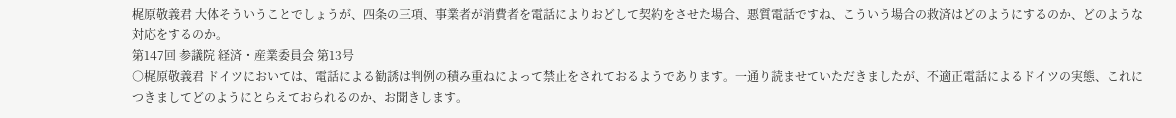梶原敬義君 大体そういうことでしょうが、四条の三項、事業者が消費者を電話によりおどして契約をさせた場合、悪質電話ですね、こういう場合の救済はどのようにするのか、どのような対応をするのか。
第147回 参議院 経済・産業委員会 第13号
○梶原敬義君 ドイツにおいては、電話による勧誘は判例の積み重ねによって禁止をされておるようであります。一通り読ませていただきましたが、不適正電話によるドイツの実態、これにつきましてどのようにとらえておられるのか、お聞きします。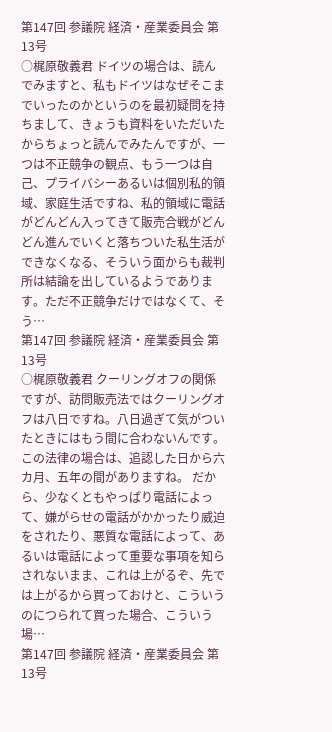第147回 参議院 経済・産業委員会 第13号
○梶原敬義君 ドイツの場合は、読んでみますと、私もドイツはなぜそこまでいったのかというのを最初疑問を持ちまして、きょうも資料をいただいたからちょっと読んでみたんですが、一つは不正競争の観点、もう一つは自己、プライバシーあるいは個別私的領域、家庭生活ですね、私的領域に電話がどんどん入ってきて販売合戦がどんどん進んでいくと落ちついた私生活ができなくなる、そういう面からも裁判所は結論を出しているようであります。ただ不正競争だけではなくて、そう…
第147回 参議院 経済・産業委員会 第13号
○梶原敬義君 クーリングオフの関係ですが、訪問販売法ではクーリングオフは八日ですね。八日過ぎて気がついたときにはもう間に合わないんです。この法律の場合は、追認した日から六カ月、五年の間がありますね。 だから、少なくともやっぱり電話によって、嫌がらせの電話がかかったり威迫をされたり、悪質な電話によって、あるいは電話によって重要な事項を知らされないまま、これは上がるぞ、先では上がるから買っておけと、こういうのにつられて買った場合、こういう場…
第147回 参議院 経済・産業委員会 第13号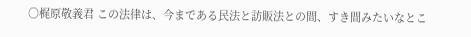○梶原敬義君 この法律は、今まである民法と訪販法との間、すき間みたいなとこ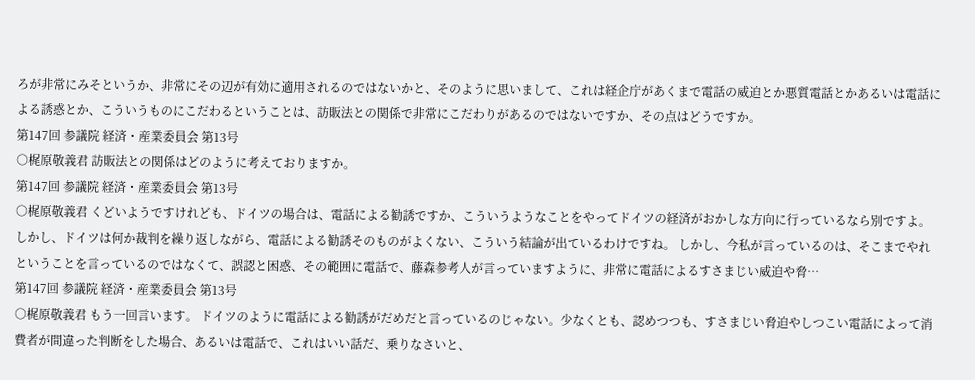ろが非常にみそというか、非常にその辺が有効に適用されるのではないかと、そのように思いまして、これは経企庁があくまで電話の威迫とか悪質電話とかあるいは電話による誘惑とか、こういうものにこだわるということは、訪販法との関係で非常にこだわりがあるのではないですか、その点はどうですか。
第147回 参議院 経済・産業委員会 第13号
○梶原敬義君 訪販法との関係はどのように考えておりますか。
第147回 参議院 経済・産業委員会 第13号
○梶原敬義君 くどいようですけれども、ドイツの場合は、電話による勧誘ですか、こういうようなことをやってドイツの経済がおかしな方向に行っているなら別ですよ。しかし、ドイツは何か裁判を繰り返しながら、電話による勧誘そのものがよくない、こういう結論が出ているわけですね。 しかし、今私が言っているのは、そこまでやれということを言っているのではなくて、誤認と困惑、その範囲に電話で、藤森参考人が言っていますように、非常に電話によるすさまじい威迫や脅…
第147回 参議院 経済・産業委員会 第13号
○梶原敬義君 もう一回言います。 ドイツのように電話による勧誘がだめだと言っているのじゃない。少なくとも、認めつつも、すさまじい脅迫やしつこい電話によって消費者が間違った判断をした場合、あるいは電話で、これはいい話だ、乗りなさいと、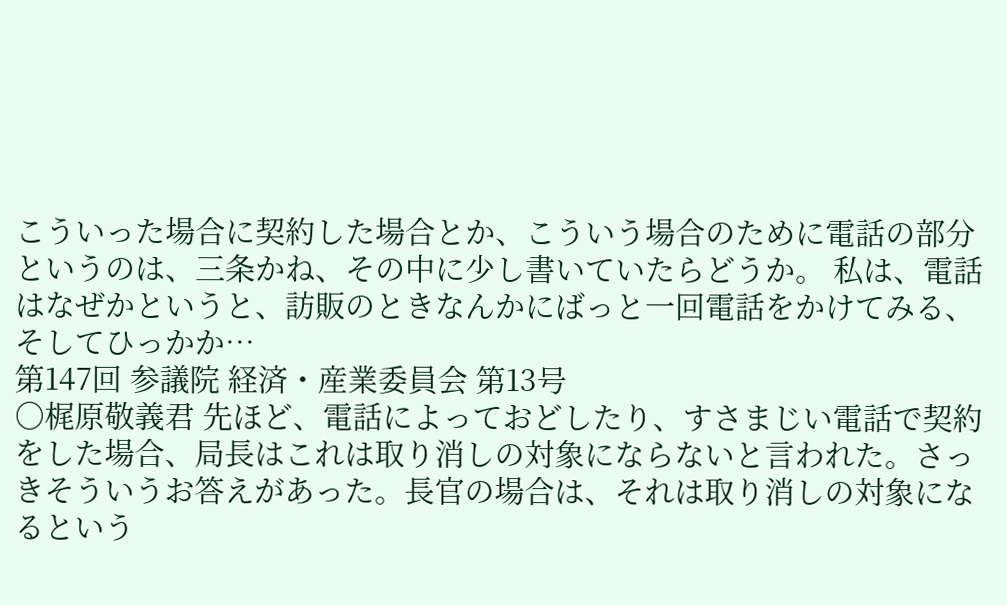こういった場合に契約した場合とか、こういう場合のために電話の部分というのは、三条かね、その中に少し書いていたらどうか。 私は、電話はなぜかというと、訪販のときなんかにばっと一回電話をかけてみる、そしてひっかか…
第147回 参議院 経済・産業委員会 第13号
○梶原敬義君 先ほど、電話によっておどしたり、すさまじい電話で契約をした場合、局長はこれは取り消しの対象にならないと言われた。さっきそういうお答えがあった。長官の場合は、それは取り消しの対象になるという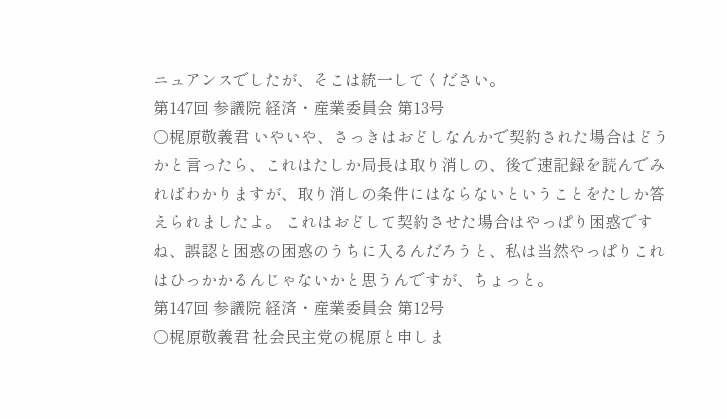ニュアンスでしたが、そこは統一してください。
第147回 参議院 経済・産業委員会 第13号
○梶原敬義君 いやいや、さっきはおどしなんかで契約された場合はどうかと言ったら、これはたしか局長は取り消しの、後で速記録を読んでみればわかりますが、取り消しの条件にはならないということをたしか答えられましたよ。 これはおどして契約させた場合はやっぱり困惑ですね、誤認と困惑の困惑のうちに入るんだろうと、私は当然やっぱりこれはひっかかるんじゃないかと思うんですが、ちょっと。
第147回 参議院 経済・産業委員会 第12号
○梶原敬義君 社会民主党の梶原と申しま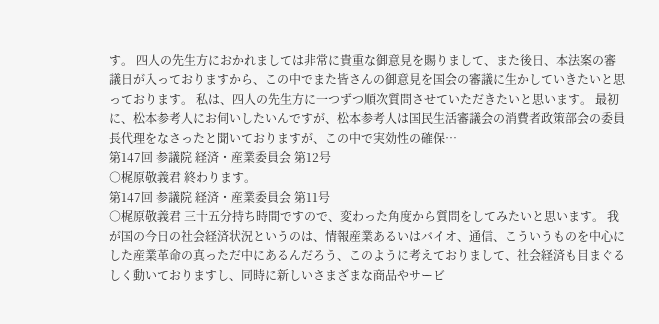す。 四人の先生方におかれましては非常に貴重な御意見を賜りまして、また後日、本法案の審議日が入っておりますから、この中でまた皆さんの御意見を国会の審議に生かしていきたいと思っております。 私は、四人の先生方に一つずつ順次質問させていただきたいと思います。 最初に、松本参考人にお伺いしたいんですが、松本参考人は国民生活審議会の消費者政策部会の委員長代理をなさったと聞いておりますが、この中で実効性の確保…
第147回 参議院 経済・産業委員会 第12号
○梶原敬義君 終わります。
第147回 参議院 経済・産業委員会 第11号
○梶原敬義君 三十五分持ち時間ですので、変わった角度から質問をしてみたいと思います。 我が国の今日の社会経済状況というのは、情報産業あるいはバイオ、通信、こういうものを中心にした産業革命の真っただ中にあるんだろう、このように考えておりまして、社会経済も目まぐるしく動いておりますし、同時に新しいさまざまな商品やサービ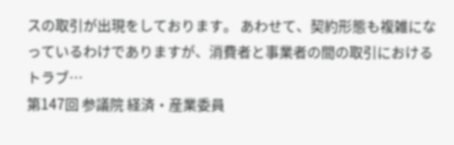スの取引が出現をしております。 あわせて、契約形態も複雑になっているわけでありますが、消費者と事業者の間の取引におけるトラブ…
第147回 参議院 経済・産業委員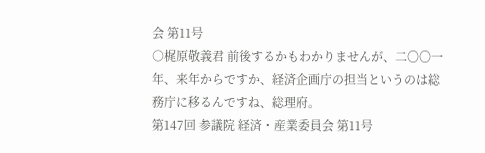会 第11号
○梶原敬義君 前後するかもわかりませんが、二〇〇一年、来年からですか、経済企画庁の担当というのは総務庁に移るんですね、総理府。
第147回 参議院 経済・産業委員会 第11号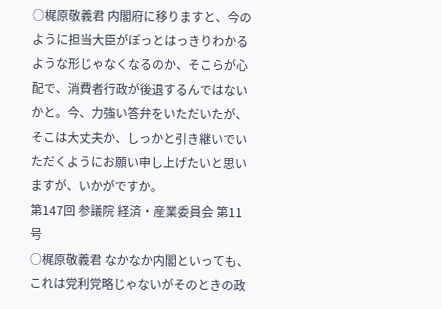○梶原敬義君 内閣府に移りますと、今のように担当大臣がぽっとはっきりわかるような形じゃなくなるのか、そこらが心配で、消費者行政が後退するんではないかと。今、力強い答弁をいただいたが、そこは大丈夫か、しっかと引き継いでいただくようにお願い申し上げたいと思いますが、いかがですか。
第147回 参議院 経済・産業委員会 第11号
○梶原敬義君 なかなか内閣といっても、これは党利党略じゃないがそのときの政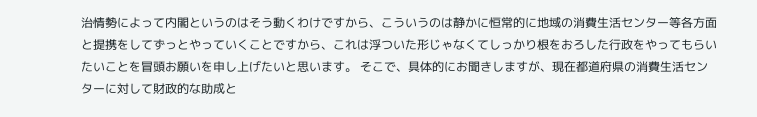治情勢によって内閣というのはそう動くわけですから、こういうのは静かに恒常的に地域の消費生活センター等各方面と提携をしてずっとやっていくことですから、これは浮ついた形じゃなくてしっかり根をおろした行政をやってもらいたいことを冒頭お願いを申し上げたいと思います。 そこで、具体的にお聞きしますが、現在都道府県の消費生活センターに対して財政的な助成と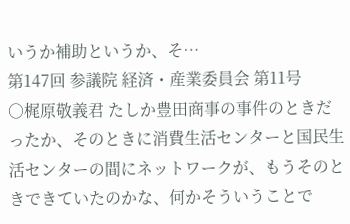いうか補助というか、そ…
第147回 参議院 経済・産業委員会 第11号
○梶原敬義君 たしか豊田商事の事件のときだったか、そのときに消費生活センターと国民生活センターの間にネットワークが、もうそのときできていたのかな、何かそういうことで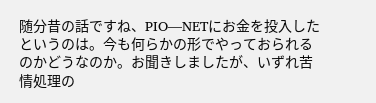随分昔の話ですね、PIO—NETにお金を投入したというのは。今も何らかの形でやっておられるのかどうなのか。お聞きしましたが、いずれ苦情処理の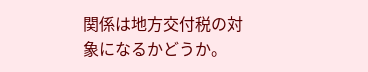関係は地方交付税の対象になるかどうか。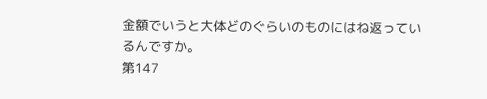金額でいうと大体どのぐらいのものにはね返っているんですか。
第147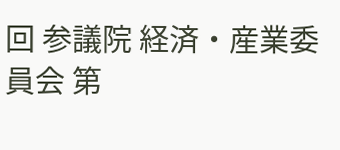回 参議院 経済・産業委員会 第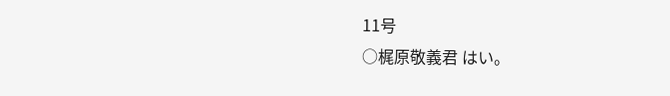11号
○梶原敬義君 はい。